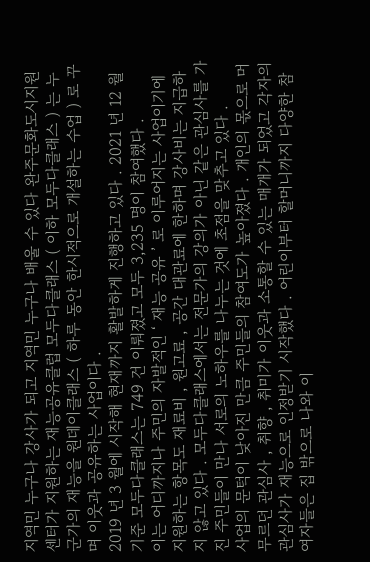지역민 누구나 강사가 되고 지역민 누구나 배울 수 있다 완주문화도시지원센터가 지원하는 재능공유클럽 모두다클래스 ( 이하 모두다클래스 ) 는 누군가의 재능을 원데이클래스 ( 하루 동안 한시적으로 개설하는 수업 ) 로 꾸며 이웃과 공유하는 사업이다 .
2019 년 3 월에 시작해 현재까지 활발하게 진행하고 있다 . 2021 년 12 월 기준 모두다클래스는 749 건 이뤄졌고 모두 3,235 명이 참여했다 .
이는 어디까지나 주민의 자발적인 ‘ 재능 공유 ’ 로 이루어지는 사업이기에 지원하는 항목도 재료비 , 원고료 , 공간 대관료에 한하며 강사비는 지급하지 않고 있다 . 모두다클래스에서는 전문가의 강의가 아닌 같은 관심사를 가진 주민들이 만나 서로의 노하우를 나누는 것에 초점을 맞추고 있다 .
사업의 문턱이 낮아진 만큼 주민들의 참여도가 높아졌다 . 개인의 몫으로 머무르던 관심사 , 취향 , 취미가 이웃과 소통할 수 있는 매개가 되었고 각자의 관심사가 재능으로 인정받기 시작했다 . 어린이부터 할머니까지 다양한 참여자들은 집 밖으로 나와 이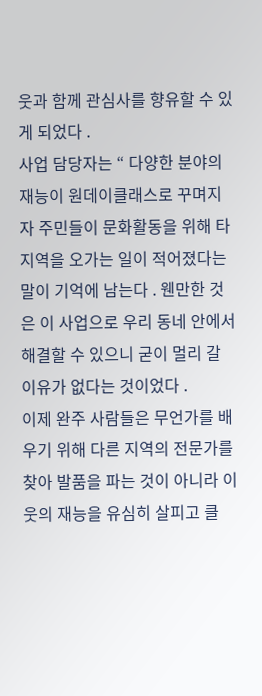웃과 함께 관심사를 향유할 수 있게 되었다 .
사업 담당자는 “ 다양한 분야의 재능이 원데이클래스로 꾸며지자 주민들이 문화활동을 위해 타지역을 오가는 일이 적어졌다는 말이 기억에 남는다 . 웬만한 것은 이 사업으로 우리 동네 안에서 해결할 수 있으니 굳이 멀리 갈 이유가 없다는 것이었다 .
이제 완주 사람들은 무언가를 배우기 위해 다른 지역의 전문가를 찾아 발품을 파는 것이 아니라 이웃의 재능을 유심히 살피고 클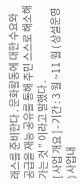래스를 준비한다 . 문화활동에 대한 수요와 공급을 재능 공유를 통해 주민 스스로 해소해 가는 것 ” 이라고 말했다 .
[ 사업 개요 ] - 기간 : 3 월 ~11 월 ( 상설운영 ) 사업내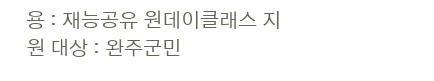용 : 재능공유 원데이클래스 지원 대상 : 완주군민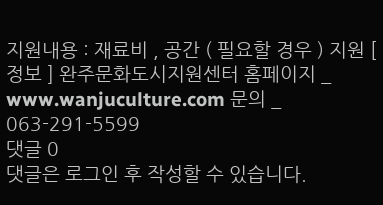지원내용 : 재료비 , 공간 ( 필요할 경우 ) 지원 [ 정보 ] 완주문화도시지원센터 홈페이지 _ www.wanjuculture.com 문의 _ 063-291-5599
댓글 0
댓글은 로그인 후 작성할 수 있습니다.